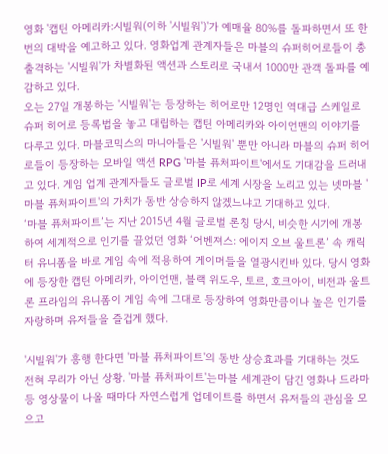영화 '캡틴 아메리카:시빌워(이하 '시빌워')'가 예매율 80%를 돌파하면서 또 한 번의 대박을 예고하고 있다. 영화업계 관계자들은 마블의 슈퍼히어로들이 총출격하는 '시빌워'가 차별화된 액션과 스토리로 국내서 1000만 관객 돌파를 예감하고 있다.
오는 27일 개봉하는 '시빌워'는 등장하는 히어로만 12명인 역대급 스케일로 슈퍼 히어로 등록법을 놓고 대립하는 캡틴 아메리카와 아이언맨의 이야기를 다루고 있다. 마블코믹스의 마니아들은 '시빌워' 뿐만 아니라 마블의 슈퍼 히어로들이 등장하는 모바일 액션 RPG '마블 퓨처파이트'에서도 기대감을 드러내고 있다. 게임 업계 관계자들도 글로벌 IP로 세계 시장을 노리고 있는 넷마블 '마블 퓨처파이트'의 가치가 동반 상승하지 않겠느냐고 기대하고 있다.
‘마블 퓨처파이트’는 지난 2015년 4월 글로벌 론칭 당시, 비슷한 시기에 개봉하여 세계적으로 인기를 끌었던 영화 ‘어벤져스: 에이지 오브 울트론’ 속 캐릭터 유니폼을 바로 게임 속에 적용하여 게이머들을 열광시킨바 있다. 당시 영화에 등장한 캡틴 아메리카, 아이언맨, 블랙 위도우, 토르, 호크아이, 비전과 울트론 프라임의 유니폼이 게임 속에 그대로 등장하여 영화만큼이나 높은 인기를 자랑하며 유저들을 즐겁게 했다.

'시빌워'가 흥행 한다면 '마블 퓨처파이트'의 동반 상승효과를 기대하는 것도 전혀 무리가 아닌 상황. '마블 퓨처파이트'는마블 세계관이 담긴 영화나 드라마 등 영상물이 나올 때마다 자연스럽게 업데이트를 하면서 유저들의 관심을 모으고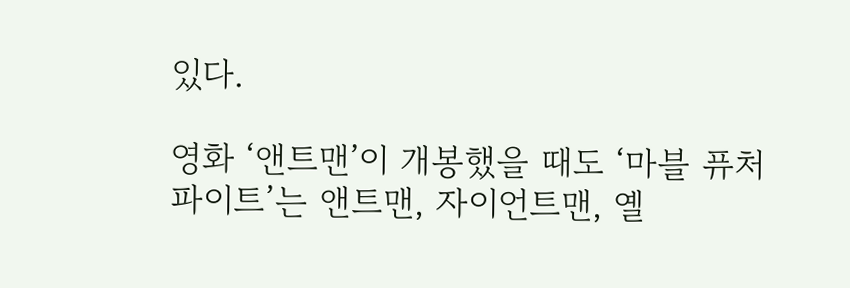있다.

영화 ‘앤트맨’이 개봉했을 때도 ‘마블 퓨처파이트’는 앤트맨, 자이언트맨, 옐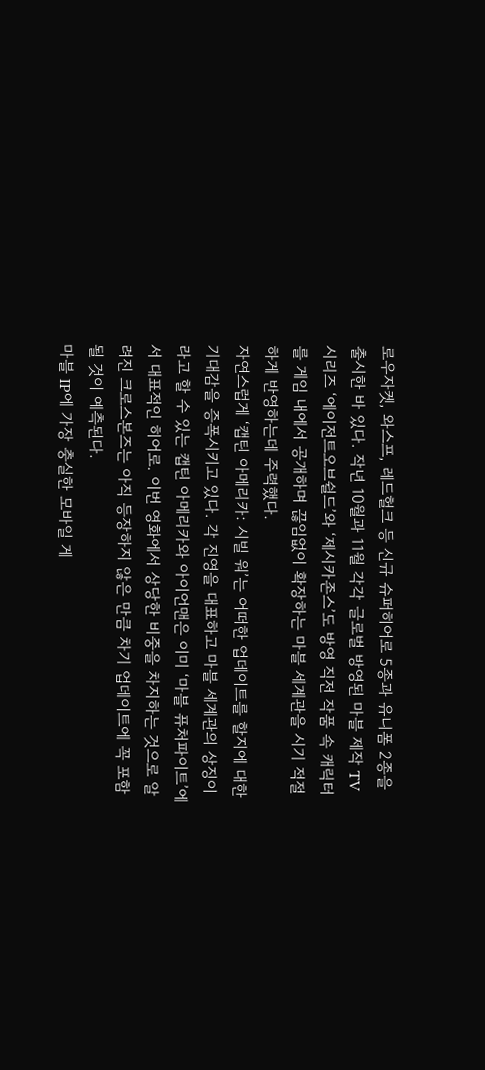로우자켓, 와스프, 레드헐크 등 신규 슈퍼히어로 5종과 유니폼 2종을 출시한 바 있다. 작년 10월과 11월 각각 글로벌 방영된 마블 제작 TV 시리즈 ‘에이전트오브쉴드’와 ‘제시카존스’도 방영 직전 작품 속 캐릭터를 게임 내에서 공개하며 끊임없이 확장하는 마블 세계관을 시기 적절하게 반영하는데 주력했다.
자연스럽게 ‘캡틴 아메리카: 시빌 워’는 어떠한 업데이트를 할지에 대한 기대감을 증폭시키고 있다. 각 진영을 대표하고 마블 세계관의 상징이라고 할 수 있는 캡틴 아메리카와 아이언맨은 이미 ‘마블 퓨처파이트’에서 대표적인 히어로. 이번 영화에서 상당한 비중을 차지하는 것으로 알려진 크로스본즈는 아직 등장하지 않은 만큼 차기 업데이트에 꼭 포함될 것이 예측된다.
마블 IP에 가장 충실한 모바일 게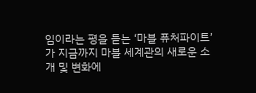임이라는 평을 듣는 ‘마블 퓨처파이트’가 지금까지 마블 세계관의 새로운 소개 및 변화에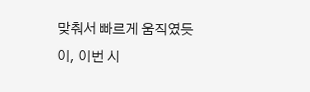맞춰서 빠르게 움직였듯이, 이번 시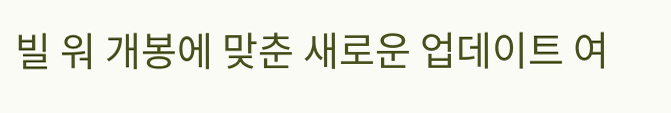빌 워 개봉에 맞춘 새로운 업데이트 여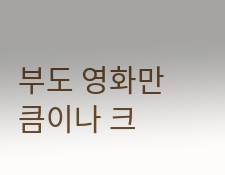부도 영화만큼이나 크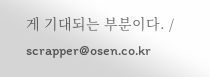게 기대되는 부분이다. / scrapper@osen.co.kr